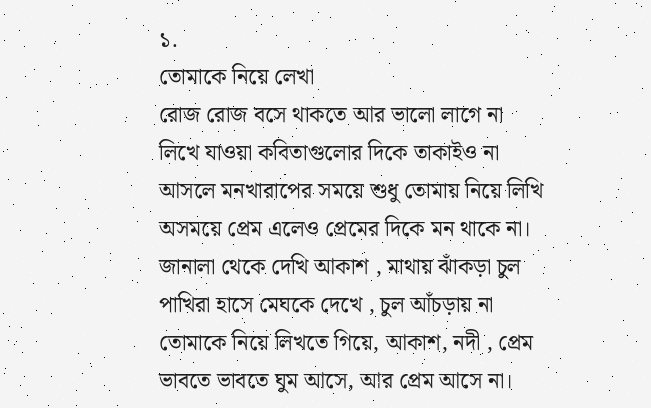১.
তোমাকে নিয়ে লেখা
রোজ রোজ বসে থাকতে আর ভালো লাগে না
লিখে যাওয়া কবিতাগুলোর দিকে তাকাইও না
আসলে মনখারাপের সময়ে শুধু তোমায় নিয়ে লিখি
অসময়ে প্রেম এলেও প্রেমের দিকে মন থাকে না।
জানালা থেকে দেখি আকাশ , মাথায় ঝাঁকড়া চুল
পাখিরা হাসে মেঘকে দেখে , চুল আঁচড়ায় না
তোমাকে নিয়ে লিখতে গিয়ে, আকাশ, নদী , প্রেম
ভাবতে ভাবতে ঘুম আসে, আর প্রেম আসে না।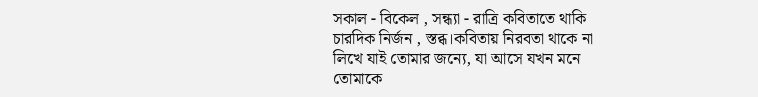সকাল - বিকেল , সন্ধ্যা - রাত্রি কবিতাতে থাকি
চারদিক নির্জন , স্তব্ধ।কবিতায় নিরবতা থাকে না
লিখে যাই তোমার জন্যে, যা আসে যখন মনে
তোমাকে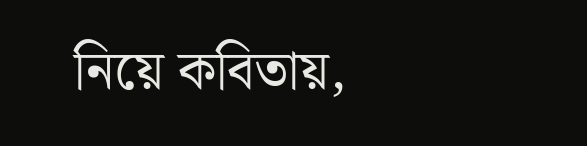নিয়ে কবিতায়,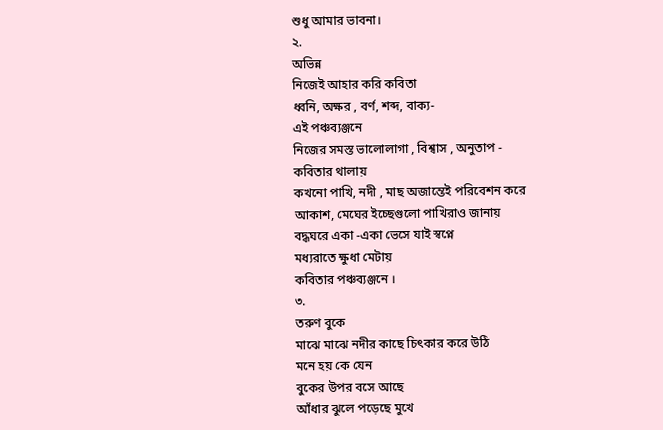শুধু আমার ভাবনা।
২.
অভিন্ন
নিজেই আহার করি কবিতা
ধ্বনি, অক্ষর , বর্ণ, শব্দ, বাক্য-
এই পঞ্চব্যঞ্জনে
নিজের সমস্ত ভালোলাগা , বিশ্বাস , অনুতাপ -
কবিতার থালায়
কখনো পাখি, নদী , মাছ অজান্তেই পরিবেশন করে
আকাশ, মেঘের ইচ্ছেগুলো পাখিরাও জানায়
বদ্ধঘরে একা -একা ভেসে যাই স্বপ্নে
মধ্যরাতে ক্ষুধা মেটায়
কবিতার পঞ্চব্যঞ্জনে ।
৩.
তরুণ বুকে
মাঝে মাঝে নদীর কাছে চিৎকার করে উঠি
মনে হয় কে যেন
বুকের উপর বসে আছে
আঁধার ঝুলে পড়েছে মুখে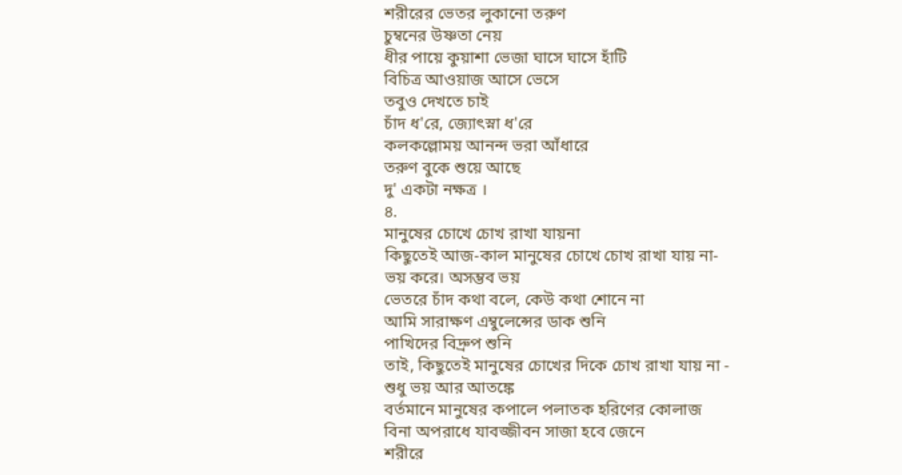শরীরের ভেতর লুকানো তরুণ
চুম্বনের উষ্ণতা নেয়
ধীর পায়ে কুয়াশা ভেজা ঘাসে ঘাসে হাঁটি
বিচিত্র আওয়াজ আসে ভেসে
তবুও দেখতে চাই
চাঁদ ধ'রে, জ্যোৎস্না ধ'রে
কলকল্লোময় আনন্দ ভরা আঁধারে
তরুণ বুকে শুয়ে আছে
দু' একটা নক্ষত্র ।
৪.
মানুষের চোখে চোখ রাখা যায়না
কিছুতেই আজ-কাল মানুষের চোখে চোখ রাখা যায় না-
ভয় করে। অসম্ভব ভয়
ভেতরে চাঁদ কথা বলে, কেউ কথা শোনে না
আমি সারাক্ষণ এম্বুলেন্সের ডাক শুনি
পাখিদের বিদ্রুপ শুনি
তাই, কিছুতেই মানুষের চোখের দিকে চোখ রাখা যায় না -
শুধু ভয় আর আতঙ্কে
বর্তমানে মানুষের কপালে পলাতক হরিণের কোলাজ
বিনা অপরাধে যাবজ্জীবন সাজা হবে জেনে
শরীরে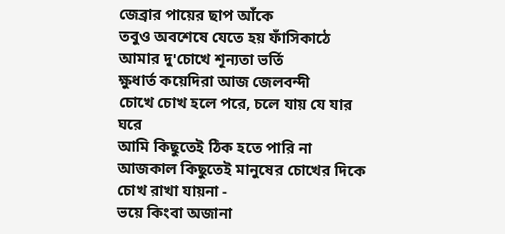জেব্রার পায়ের ছাপ আঁকে
তবুও অবশেষে যেতে হয় ফাঁসিকাঠে
আমার দু'চোখে শূন্যতা ভর্তি
ক্ষুধার্ত কয়েদিরা আজ জেলবন্দী
চোখে চোখ হলে পরে, চলে যায় যে যার ঘরে
আমি কিছুতেই ঠিক হতে পারি না
আজকাল কিছুতেই মানুষের চোখের দিকে চোখ রাখা যায়না -
ভয়ে কিংবা অজানা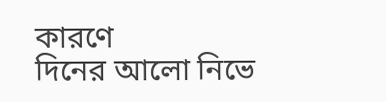কারণে
দিনের আলো নিভে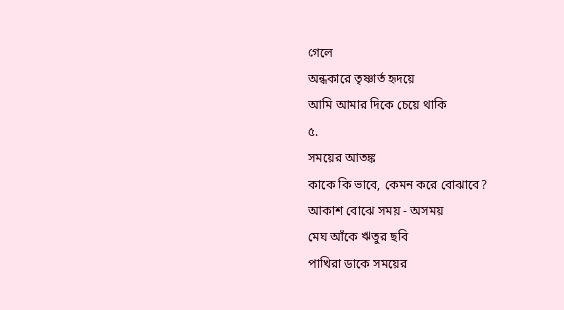গেলে
অন্ধকারে তৃষ্ণার্ত হৃদয়ে
আমি আমার দিকে চেয়ে থাকি
৫.
সময়ের আতঙ্ক
কাকে কি ভাবে, কেমন করে বোঝাবে?
আকাশ বোঝে সময় - অসময়
মেঘ আঁকে ঋতুর ছবি
পাখিরা ডাকে সময়ের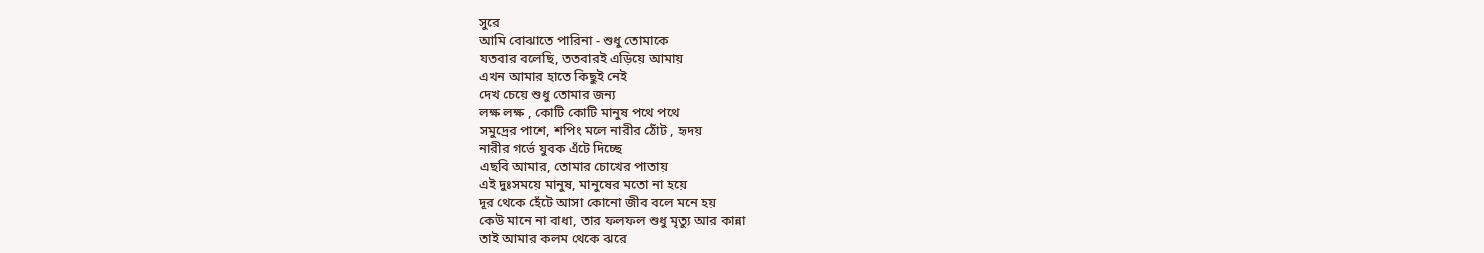সুরে
আমি বোঝাতে পারিনা - শুধু তোমাকে
যতবার বলেছি, ততবারই এড়িয়ে আমায়
এখন আমার হাতে কিছুই নেই
দেখ চেয়ে শুধু তোমার জন্য
লক্ষ লক্ষ , কোটি কোটি মানুষ পথে পথে
সমুদ্রের পাশে, শপিং মলে নারীর ঠোঁট , হৃদয়
নারীর গর্ভে যুবক এঁটে দিচ্ছে
এছবি আমার, তোমার চোখের পাতায়
এই দুঃসময়ে মানুষ, মানুষের মতো না হয়ে
দূর থেকে হেঁটে আসা কোনো জীব বলে মনে হয়
কেউ মানে না বাধা, তার ফলফল শুধু মৃত্যু আর কান্না
তাই আমার কলম থেকে ঝরে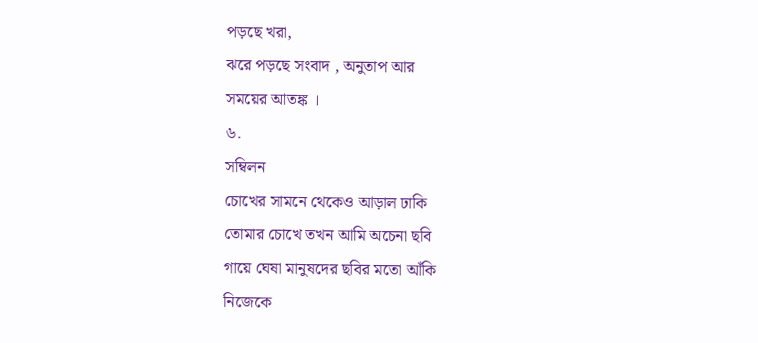পড়ছে খরা,
ঝরে পড়ছে সংবাদ , অনুতাপ আর
সময়ের আতঙ্ক ।
৬.
সম্বিলন
চোখের সামনে থেকেও আড়াল ঢাকি
তোমার চোখে তখন আমি অচেনা ছবি
গায়ে ঘেষা মানুষদের ছবির মতো আঁকি
নিজেকে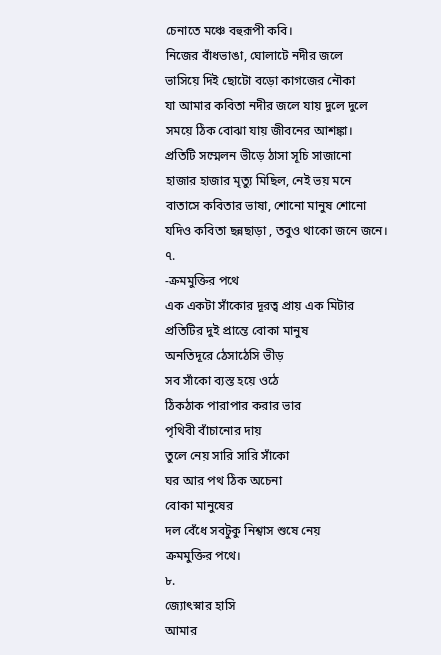চেনাতে মঞ্চে বহুরূপী কবি।
নিজের বাঁধভাঙা, ঘোলাটে নদীর জলে
ভাসিয়ে দিই ছোটো বড়ো কাগজের নৌকা
যা আমার কবিতা নদীর জলে যায় দুলে দুলে
সময়ে ঠিক বোঝা যায় জীবনের আশঙ্কা।
প্রতিটি সম্মেলন ভীড়ে ঠাসা সূচি সাজানো
হাজার হাজার মৃত্যু মিছিল, নেই ভয় মনে
বাতাসে কবিতার ভাষা, শোনো মানুষ শোনো
যদিও কবিতা ছন্নছাড়া , তবুও থাকো জনে জনে।
৭.
-ক্রমমুক্তির পথে
এক একটা সাঁকোর দূরত্ব প্রায় এক মিটার
প্রতিটির দুই প্রান্তে বোকা মানুষ
অনতিদূরে ঠেসাঠেসি ভীড়
সব সাঁকো ব্যস্ত হয়ে ওঠে
ঠিকঠাক পারাপার করার ভার
পৃথিবী বাঁচানোর দায়
তুলে নেয় সারি সারি সাঁকো
ঘর আর পথ ঠিক অচেনা
বোকা মানুষের
দল বেঁধে সবটুকু নিশ্বাস শুষে নেয়
ক্রমমুক্তির পথে।
৮.
জ্যোৎস্নার হাসি
আমার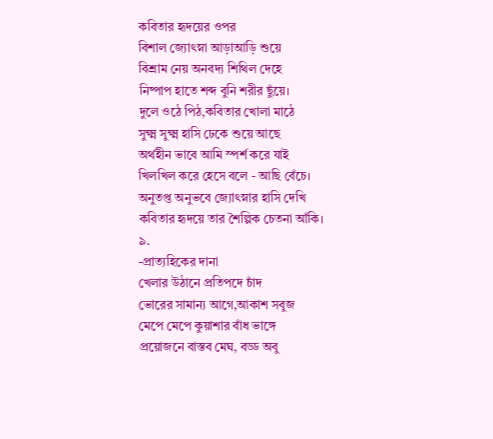কবিতার হৃদয়ের ওপর
বিশাল জ্যোৎস্না আড়াআড়ি শুয়ে
বিশ্রাম নেয় অনবদ্য শিথিল দেহে
নিষ্পাপ হাতে শব্দ বুনি শরীর ছুঁয়ে।
দুলে ওঠে পিঠ,কবিতার খোলা মাঠে
সুক্ষ্ম সুক্ষ্ম হাসি ঢেকে শুয়ে আছে
অর্থহীন ভাবে আমি স্পর্শ করে যাই
খিলখিল করে হেসে বলে - আছি বেঁচে।
অনুতপ্ত অনুভবে জ্যোৎস্নার হাসি দেখি
কবিতার হৃদয়ে তার শৈল্পিক চেতনা আঁকি।
৯.
-প্রাত্যহিকের দানা
খেলার উঠানে প্রতিপদে চাঁদ
ভোরের সামান্য আগে,আকাশ সবুজ
মেপে মেপে কুয়াশার বাঁধ ভাঙ্গে
প্রয়োজনে বাস্তব মেঘ, বড্ড অবু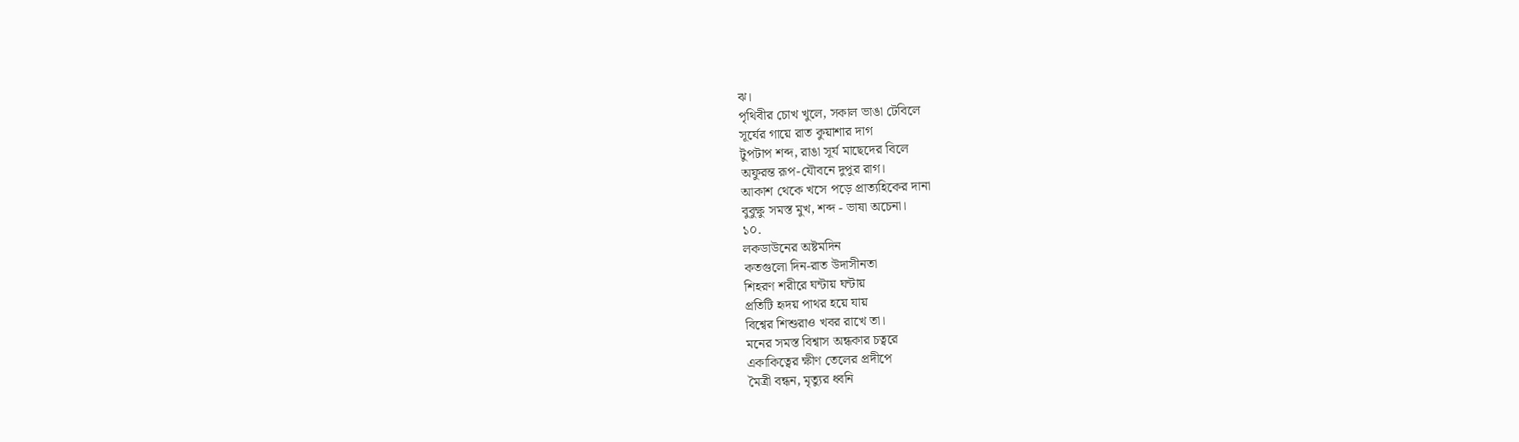ঝ।
পৃথিবীর চোখ খুলে, সকাল ভাঙা টেবিলে
সূর্যের গায়ে রাত কুয়াশার দাগ
টুপটাপ শব্দ, রাঙা সূর্য মাছেদের বিলে
অফুরন্ত রূপ-যৌবনে দুপুর রাগ।
আকাশ থেকে খসে পড়ে প্রাত্যহিকের দানা
বুবুক্ষু সমস্ত মুখ, শব্দ - ভাষা অচেনা।
১০.
লকডাউনের অষ্টমদিন
কতগুলো দিন-রাত উদাসীনতা
শিহরণ শরীরে ঘন্টায় ঘন্টায়
প্রতিটি হৃদয় পাথর হয়ে যায়
বিশ্বের শিশুরাও খবর রাখে তা।
মনের সমস্ত বিশ্বাস অন্ধকার চত্বরে
একাকিত্বের ক্ষীণ তেলের প্রদীপে
মৈত্রী বন্ধন, মৃত্যুর ধ্বনি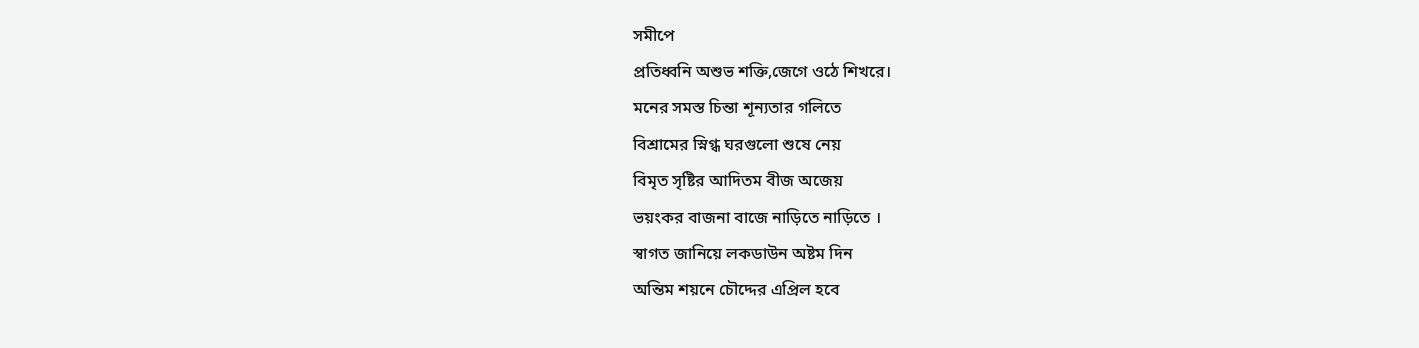সমীপে
প্রতিধ্বনি অশুভ শক্তি,জেগে ওঠে শিখরে।
মনের সমস্ত চিন্তা শূন্যতার গলিতে
বিশ্রামের স্নিগ্ধ ঘরগুলো শুষে নেয়
বিমৃত সৃষ্টির আদিতম বীজ অজেয়
ভয়ংকর বাজনা বাজে নাড়িতে নাড়িতে ।
স্বাগত জানিয়ে লকডাউন অষ্টম দিন
অন্তিম শয়নে চৌদ্দের এপ্রিল হবে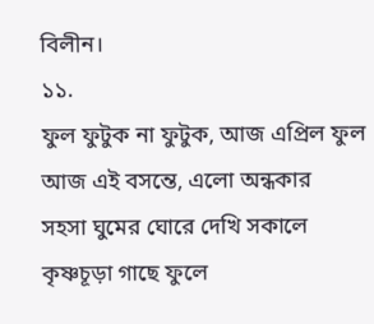বিলীন।
১১.
ফুল ফুটুক না ফুটুক, আজ এপ্রিল ফুল
আজ এই বসন্তে, এলো অন্ধকার
সহসা ঘুমের ঘোরে দেখি সকালে
কৃষ্ণচূড়া গাছে ফুলে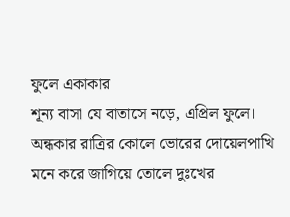ফুলে একাকার
শূন্য বাসা যে বাতাসে নড়ে, এপ্রিল ফুলে।
অন্ধকার রাত্রির কোলে ভোরের দোয়েলপাখি
মনে করে জাগিয়ে তোলে দুঃখের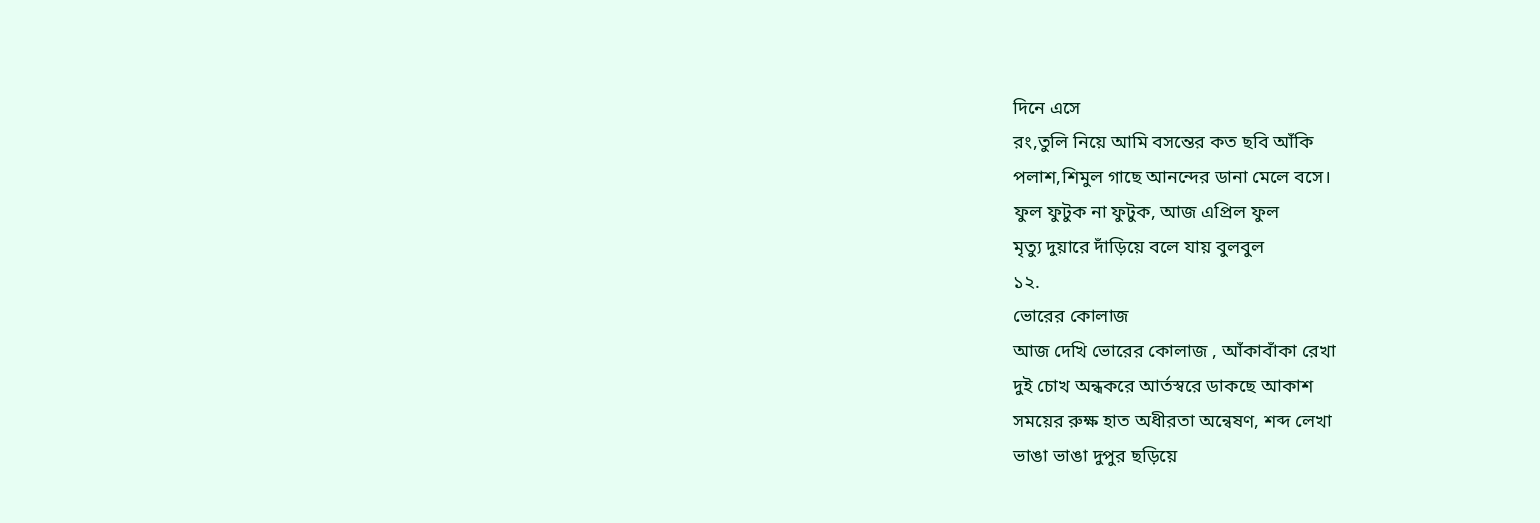দিনে এসে
রং,তুলি নিয়ে আমি বসন্তের কত ছবি আঁকি
পলাশ,শিমুল গাছে আনন্দের ডানা মেলে বসে।
ফুল ফুটুক না ফুটুক, আজ এপ্রিল ফুল
মৃত্যু দুয়ারে দাঁড়িয়ে বলে যায় বুলবুল
১২.
ভোরের কোলাজ
আজ দেখি ভোরের কোলাজ , আঁকাবাঁকা রেখা
দুই চোখ অন্ধকরে আর্তস্বরে ডাকছে আকাশ
সময়ের রুক্ষ হাত অধীরতা অন্বেষণ, শব্দ লেখা
ভাঙা ভাঙা দুপুর ছড়িয়ে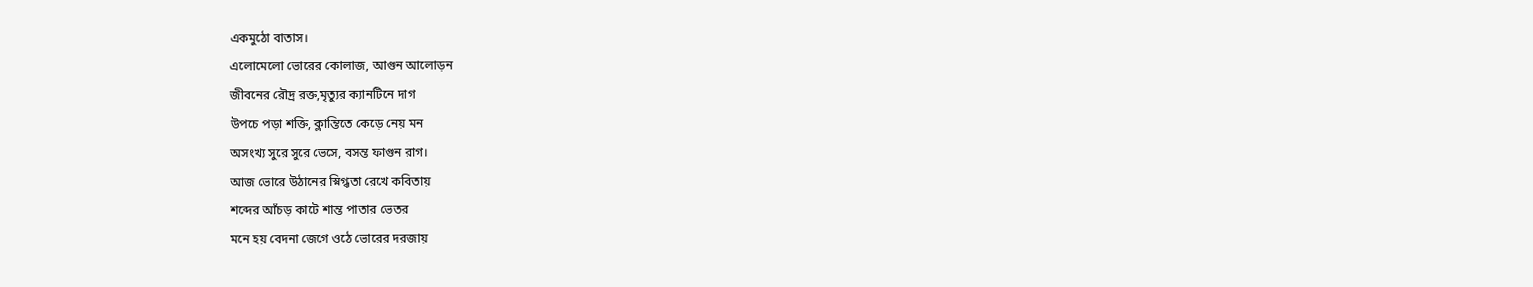একমুঠো বাতাস।
এলোমেলো ভোরের কোলাজ, আগুন আলোড়ন
জীবনের রৌদ্র রক্ত,মৃত্যুর ক্যানটিনে দাগ
উপচে পড়া শক্তি, ক্লান্তিতে কেড়ে নেয় মন
অসংখ্য সুরে সুরে ভেসে, বসন্ত ফাগুন রাগ।
আজ ভোরে উঠানের স্নিগ্ধতা রেখে কবিতায়
শব্দের আঁচড় কাটে শান্ত পাতার ভেতর
মনে হয় বেদনা জেগে ওঠে ভোরের দরজায়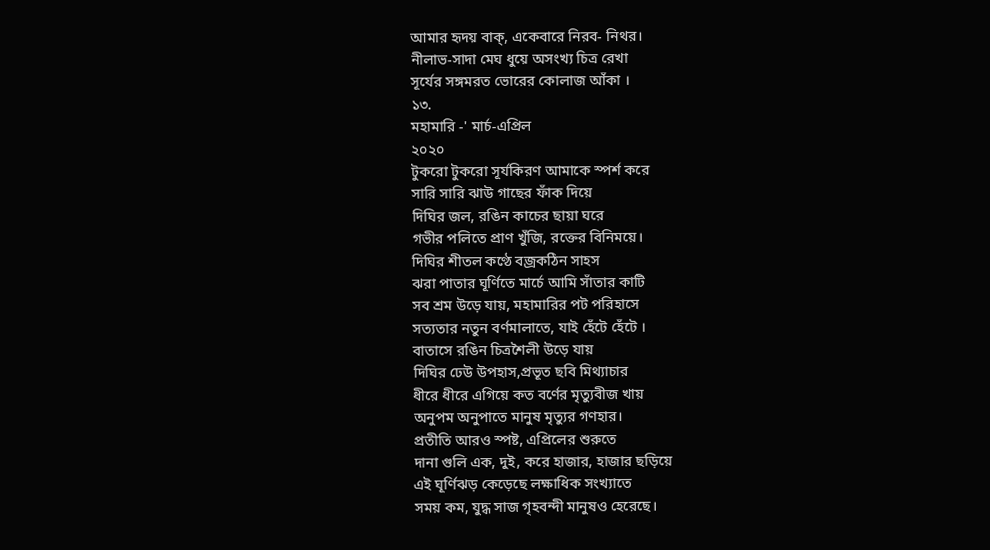আমার হৃদয় বাক্, একেবারে নিরব- নিথর।
নীলাভ-সাদা মেঘ ধুয়ে অসংখ্য চিত্র রেখা
সূর্যের সঙ্গমরত ভোরের কোলাজ আঁকা ।
১৩.
মহামারি -' মার্চ-এপ্রিল
২০২০
টুকরো টুকরো সূর্যকিরণ আমাকে স্পর্শ করে
সারি সারি ঝাউ গাছের ফাঁক দিয়ে
দিঘির জল, রঙিন কাচের ছায়া ঘরে
গভীর পলিতে প্রাণ খুঁজি, রক্তের বিনিময়ে।
দিঘির শীতল কণ্ঠে বজ্রকঠিন সাহস
ঝরা পাতার ঘূর্ণিতে মার্চে আমি সাঁতার কাটি
সব শ্রম উড়ে যায়, মহামারির পট পরিহাসে
সত্যতার নতুন বর্ণমালাতে, যাই হেঁটে হেঁটে ।
বাতাসে রঙিন চিত্রশৈলী উড়ে যায়
দিঘির ঢেউ উপহাস,প্রভূত ছবি মিথ্যাচার
ধীরে ধীরে এগিয়ে কত বর্ণের মৃত্যুবীজ খায়
অনুপম অনুপাতে মানুষ মৃত্যুর গণহার।
প্রতীতি আরও স্পষ্ট, এপ্রিলের শুরুতে
দানা গুলি এক, দুই, করে হাজার, হাজার ছড়িয়ে
এই ঘূর্ণিঝড় কেড়েছে লক্ষাধিক সংখ্যাতে
সময় কম, যুদ্ধ সাজ গৃহবন্দী মানুষও হেরেছে।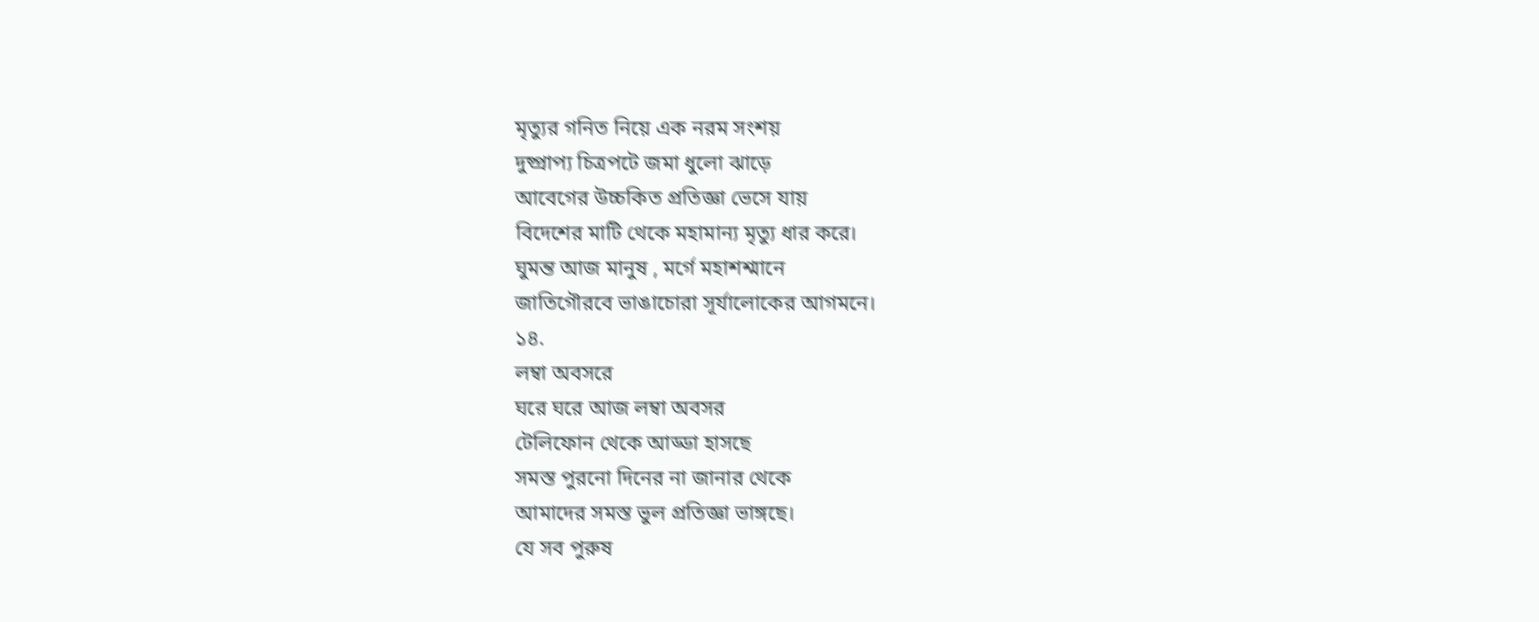মৃত্যুর গনিত নিয়ে এক নরম সংশয়
দুষ্প্রাপ্য চিত্রপটে জমা ধুলো ঝাড়ে
আবেগের উচ্চকিত প্রতিজ্ঞা ভেসে যায়
বিদেশের মাটি থেকে মহামান্য মৃত্যু ধার করে।
ঘুমন্ত আজ মানুষ , মর্গে মহাশশ্মানে
জাতিগৌরবে ভাঙাচোরা সূর্যালোকের আগমনে।
১৪.
লম্বা অবসরে
ঘরে ঘরে আজ লম্বা অবসর
টেলিফোন থেকে আড্ডা হাসছে
সমস্ত পুরনো দিনের না জানার থেকে
আমাদের সমস্ত ভুল প্রতিজ্ঞা ভাঙ্গছে।
যে সব পুরুষ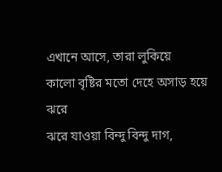এখানে আসে, তারা লুকিয়ে
কালো বৃষ্টির মতো দেহে অসাড় হয়ে ঝরে
ঝরে যাওয়া বিন্দু বিন্দু দাগ,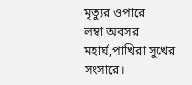মৃত্যুর ওপারে
লম্বা অবসর মহার্ঘ,পাখিরা সুখের সংসারে।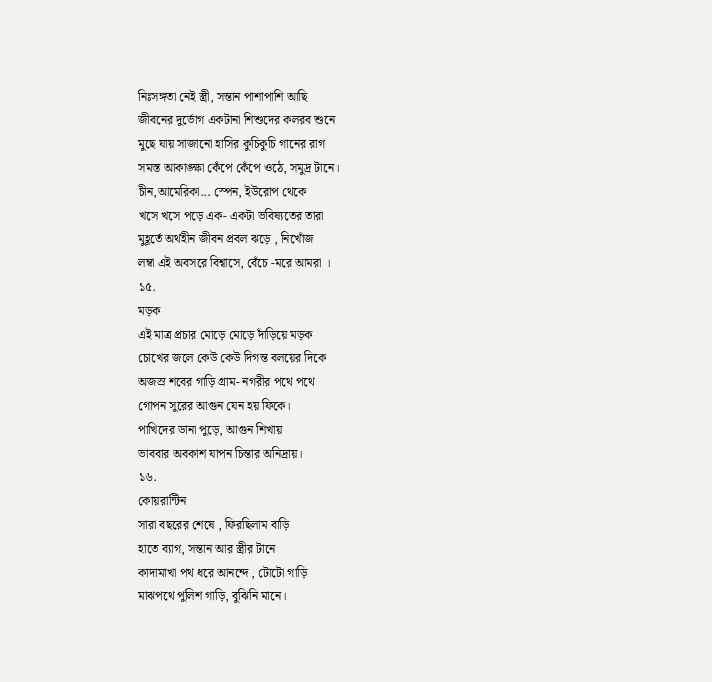নিঃসঙ্গতা নেই স্ত্রী, সন্তান পাশাপাশি আছি
জীবনের দুর্ভোগ একটানা শিশুদের কলরব শুনে
মুছে যায় সাজানো হাসির কুচিকুচি গানের রাগ
সমস্ত আকাঙ্ক্ষা কেঁপে কেঁপে ওঠে, সমুদ্র টানে।
চীন,আমেরিকা... স্পেন, ইউরোপ থেকে
খসে খসে পড়ে এক- একটা ভবিষ্যতের তারা
মুহূর্তে অর্থহীন জীবন প্রবল ঝড়ে , নিখোঁজ
লম্বা এই অবসরে বিশ্বাসে, বেঁচে -মরে আমরা ।
১৫.
মড়ক
এই মাত্র প্রচার মোড়ে মোড়ে দাঁড়িয়ে মড়ক
চোখের জলে কেউ কেউ দিগন্ত বলয়ের দিকে
অজস্র শবের গাড়ি গ্রাম- নগরীর পথে পথে
গোপন সুরের আগুন যেন হয় ফিকে।
পাখিদের ডানা পুড়ে, আগুন শিখায়
ভাববার অবকাশ যাপন চিন্তার অনিদ্রায়।
১৬.
কোয়রান্টিন
সারা বছরের শেষে , ফিরছিলাম বাড়ি
হাতে ব্যাগ, সন্তান আর স্ত্রীর টানে
কাদামাখা পথ ধরে আনন্দে , টোটো গাড়ি
মাঝপথে পুলিশ গাড়ি, বুঝিনি মানে।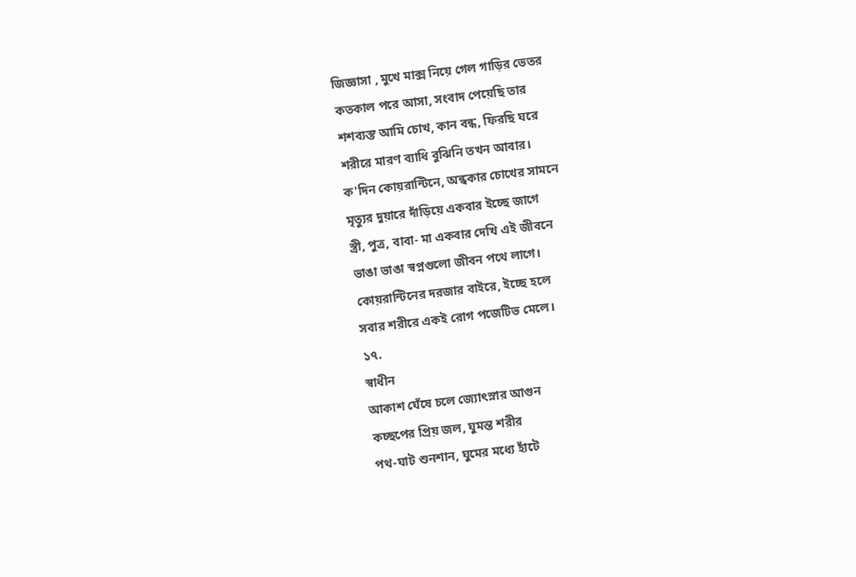জিজ্ঞাসা , মুখে মাক্স নিয়ে গেল গাড়ির ভেতর
কতকাল পরে আসা, সংবাদ পেয়েছি তার
শশব্যস্ত আমি চোখ, কান বন্ধ, ফিরছি ঘরে
শরীরে মারণ ব্যাধি বুঝিনি তখন আবার।
ক'দিন কোয়রান্টিনে, অন্ধকার চোখের সামনে
মৃত্যুর দুয়ারে দাঁড়িয়ে একবার ইচ্ছে জাগে
স্ত্রী, পুত্র, বাবা- মা একবার দেখি এই জীবনে
ভাঙা ভাঙা স্বপ্নগুলো জীবন পথে লাগে।
কোয়রান্টিনের দরজার বাইরে, ইচ্ছে হলে
সবার শরীরে একই রোগ পজেটিভ মেলে।
১৭.
স্বাধীন
আকাশ ঘেঁষে চলে জ্যোৎস্নার আগুন
কচ্ছপের প্রিয় জল, ঘুমন্ত শরীর
পথ-ঘাট শুনশান, ঘুমের মধ্যে হাঁটে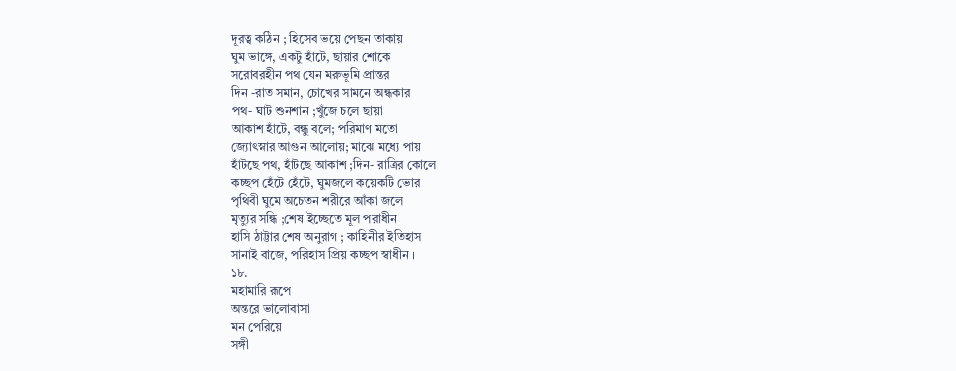দূরত্ব কঠিন ; হিসেব ভয়ে পেছন তাকায়
ঘুম ভাঙ্গে, একটু হাঁটে, ছায়ার শোকে
সরোবরহীন পথ যেন মরুভূমি প্রান্তর
দিন -রাত সমান, চোখের সামনে অন্ধকার
পথ- ঘাট শুনশান ;খুঁজে চলে ছায়া
আকাশ হাঁটে, বন্ধু বলে; পরিমাণ মতো
জ্যোৎস্নার আগুন আলোয়; মাঝে মধ্যে পায়
হাঁটছে পথ, হাঁটছে আকাশ ;দিন- রাত্রির কোলে
কচ্ছপ হেঁটে হেঁটে, ঘুমজলে কয়েকটি ভোর
পৃথিবী ঘুমে অচেতন শরীরে আঁকা জলে
মৃত্যুর সন্ধি ;শেষ ইচ্ছেতে মূল পরাধীন
হাসি ঠাট্টার শেষ অনুরাগ ; কাহিনীর ইতিহাস
সানাই বাজে, পরিহাস প্রিয় কচ্ছপ স্বাধীন ।
১৮.
মহামারি রূপে
অন্তরে ভালোবাসা
মন পেরিয়ে
সঙ্গী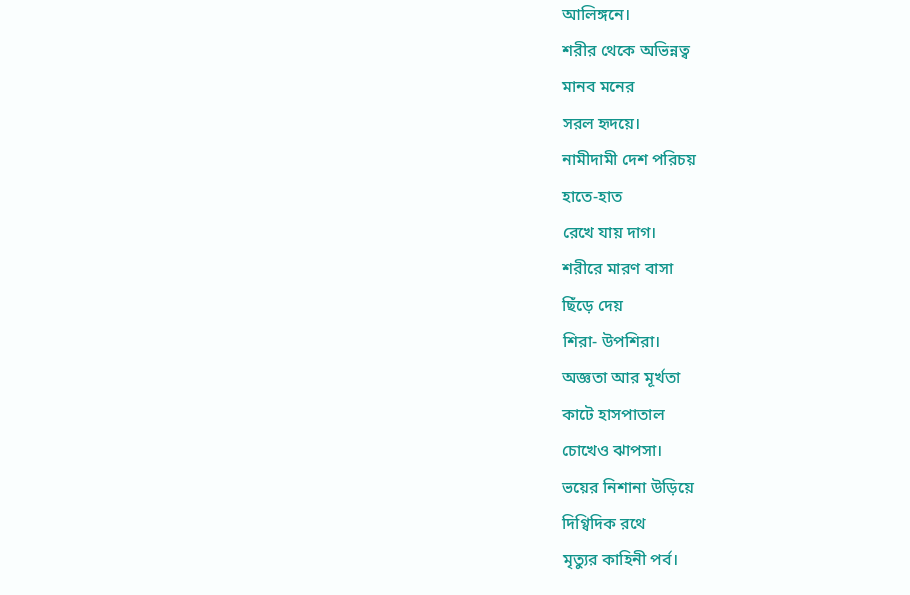আলিঙ্গনে।
শরীর থেকে অভিন্নত্ব
মানব মনের
সরল হৃদয়ে।
নামীদামী দেশ পরিচয়
হাতে-হাত
রেখে যায় দাগ।
শরীরে মারণ বাসা
ছিঁড়ে দেয়
শিরা- উপশিরা।
অজ্ঞতা আর মূর্খতা
কাটে হাসপাতাল
চোখেও ঝাপসা।
ভয়ের নিশানা উড়িয়ে
দিগ্বিদিক রথে
মৃত্যুর কাহিনী পর্ব।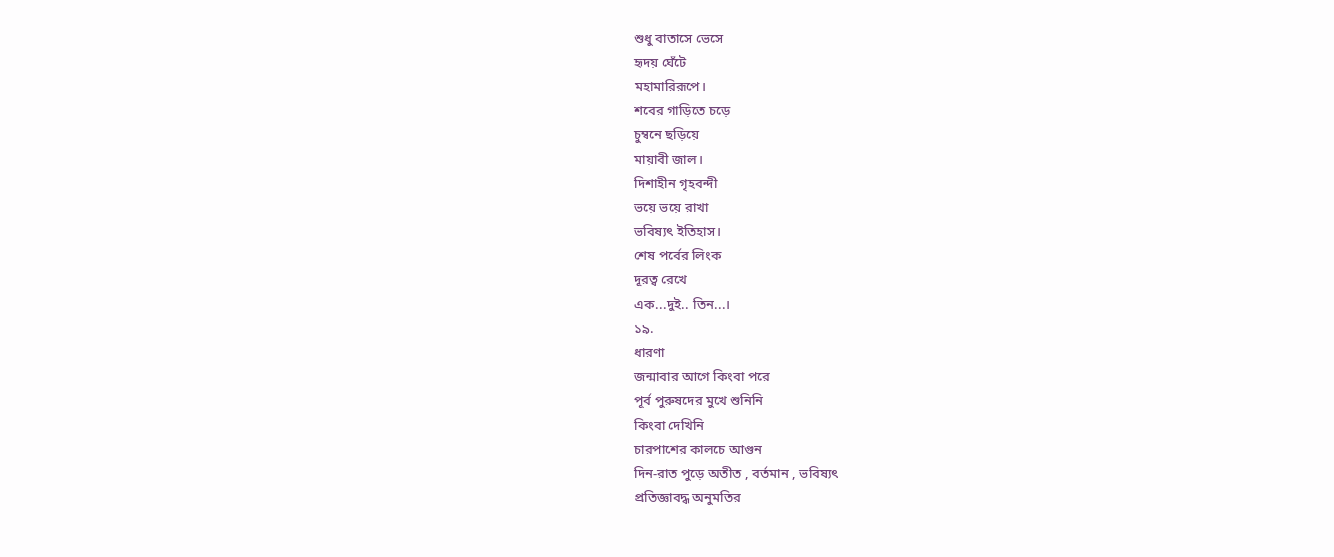শুধু বাতাসে ভেসে
হৃদয় ঘেঁটে
মহামারিরূপে।
শবের গাড়িতে চড়ে
চুম্বনে ছড়িয়ে
মায়াবী জাল।
দিশাহীন গৃহবন্দী
ভয়ে ভয়ে রাখা
ভবিষ্যৎ ইতিহাস।
শেষ পর্বের লিংক
দূরত্ব রেখে
এক...দুই.. তিন...।
১৯.
ধারণা
জন্মাবার আগে কিংবা পরে
পূর্ব পুরুষদের মুখে শুনিনি
কিংবা দেখিনি
চারপাশের কালচে আগুন
দিন-রাত পুড়ে অতীত , বর্তমান , ভবিষ্যৎ
প্রতিজ্ঞাবদ্ধ অনুমতির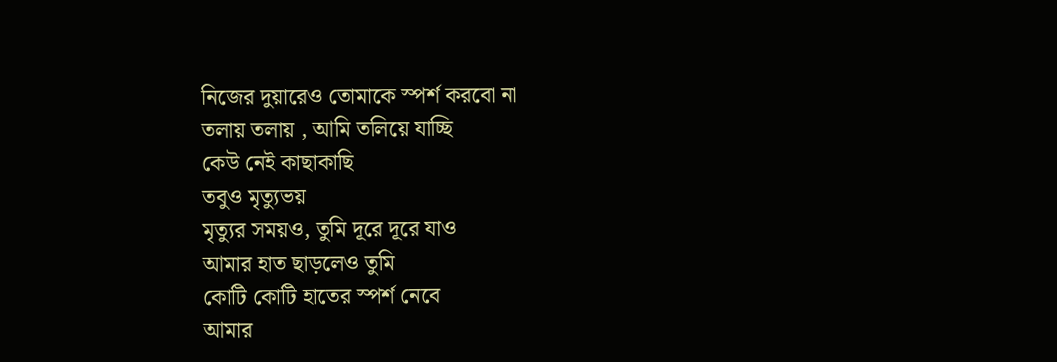নিজের দুয়ারেও তোমাকে স্পর্শ করবো না
তলায় তলায় , আমি তলিয়ে যাচ্ছি
কেউ নেই কাছাকাছি
তবুও মৃত্যুভয়
মৃত্যুর সময়ও, তুমি দূরে দূরে যাও
আমার হাত ছাড়লেও তুমি
কোটি কোটি হাতের স্পর্শ নেবে
আমার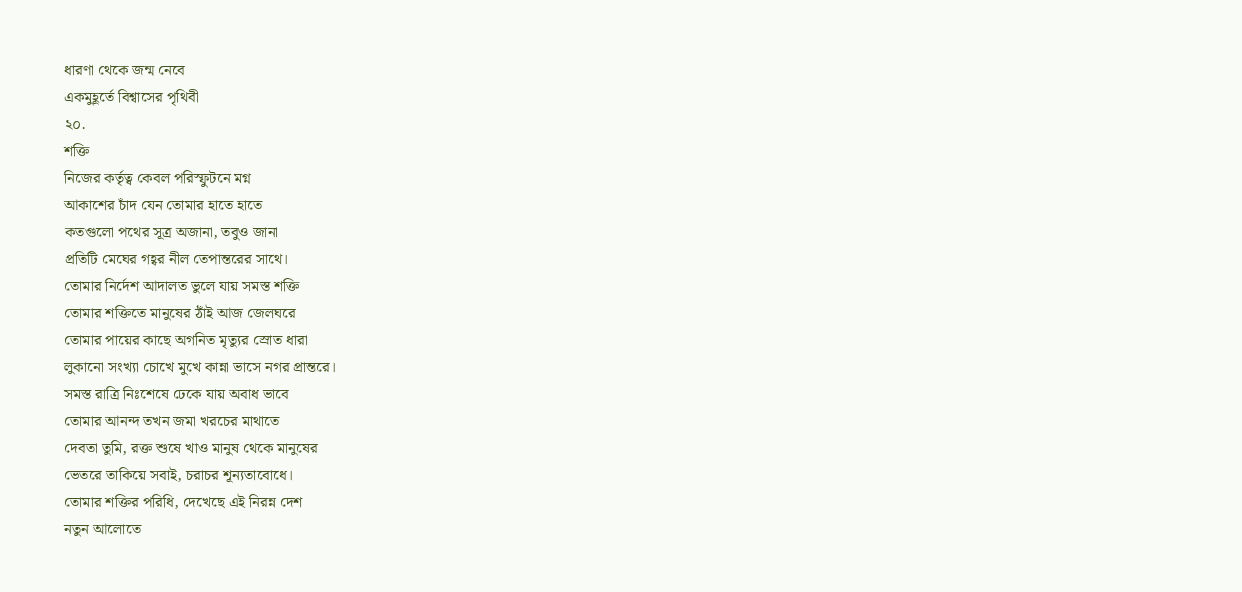ধারণা থেকে জন্ম নেবে
একমুহূর্তে বিশ্বাসের পৃথিবী
২০.
শক্তি
নিজের কর্তৃত্ব কেবল পরিস্ফুটনে মগ্ন
আকাশের চাঁদ যেন তোমার হাতে হাতে
কতগুলো পথের সূত্র অজানা, তবুও জানা
প্রতিটি মেঘের গহ্বর নীল তেপান্তরের সাথে।
তোমার নির্দেশ আদালত ভুলে যায় সমস্ত শক্তি
তোমার শক্তিতে মানুষের ঠাঁই আজ জেলঘরে
তোমার পায়ের কাছে অগনিত মৃত্যুর স্রোত ধারা
লুকানো সংখ্যা চোখে মুখে কান্না ভাসে নগর প্রান্তরে।
সমস্ত রাত্রি নিঃশেষে ঢেকে যায় অবাধ ভাবে
তোমার আনন্দ তখন জমা খরচের মাথাতে
দেবতা তুমি, রক্ত শুষে খাও মানুষ থেকে মানুষের
ভেতরে তাকিয়ে সবাই, চরাচর শূন্যতাবোধে।
তোমার শক্তির পরিধি, দেখেছে এই নিরন্ন দেশ
নতুন আলোতে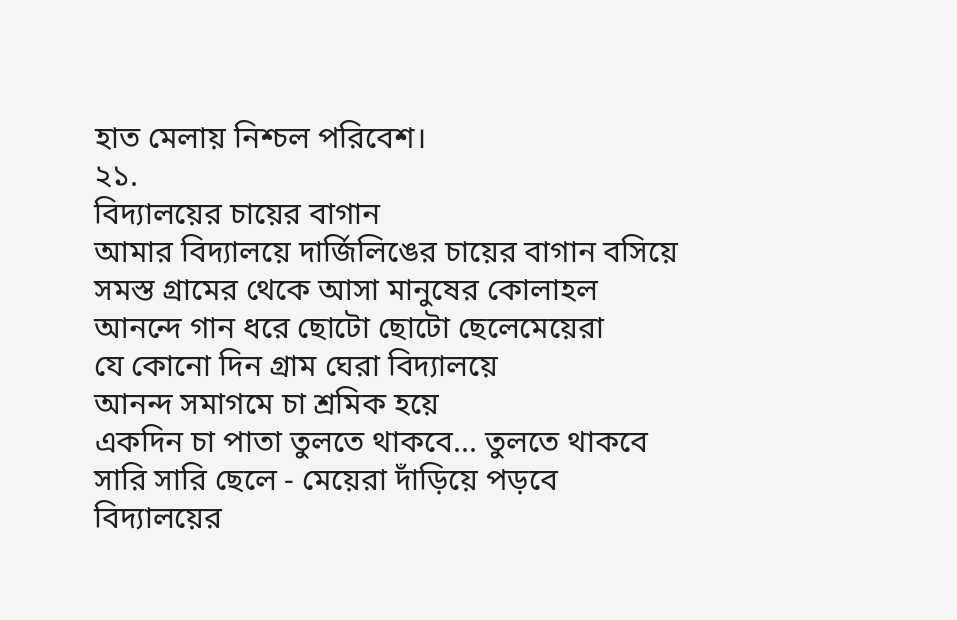হাত মেলায় নিশ্চল পরিবেশ।
২১.
বিদ্যালয়ের চায়ের বাগান
আমার বিদ্যালয়ে দার্জিলিঙের চায়ের বাগান বসিয়ে
সমস্ত গ্রামের থেকে আসা মানুষের কোলাহল
আনন্দে গান ধরে ছোটো ছোটো ছেলেমেয়েরা
যে কোনো দিন গ্রাম ঘেরা বিদ্যালয়ে
আনন্দ সমাগমে চা শ্রমিক হয়ে
একদিন চা পাতা তুলতে থাকবে... তুলতে থাকবে
সারি সারি ছেলে - মেয়েরা দাঁড়িয়ে পড়বে
বিদ্যালয়ের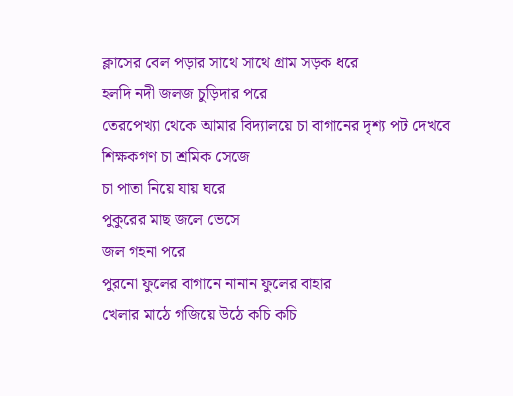ক্লাসের বেল পড়ার সাথে সাথে গ্রাম সড়ক ধরে
হলদি নদী জলজ চুড়িদার পরে
তেরপেখ্যা থেকে আমার বিদ্যালয়ে চা বাগানের দৃশ্য পট দেখবে
শিক্ষকগণ চা শ্রমিক সেজে
চা পাতা নিয়ে যায় ঘরে
পুকুরের মাছ জলে ভেসে
জল গহনা পরে
পুরনো ফুলের বাগানে নানান ফুলের বাহার
খেলার মাঠে গজিয়ে উঠে কচি কচি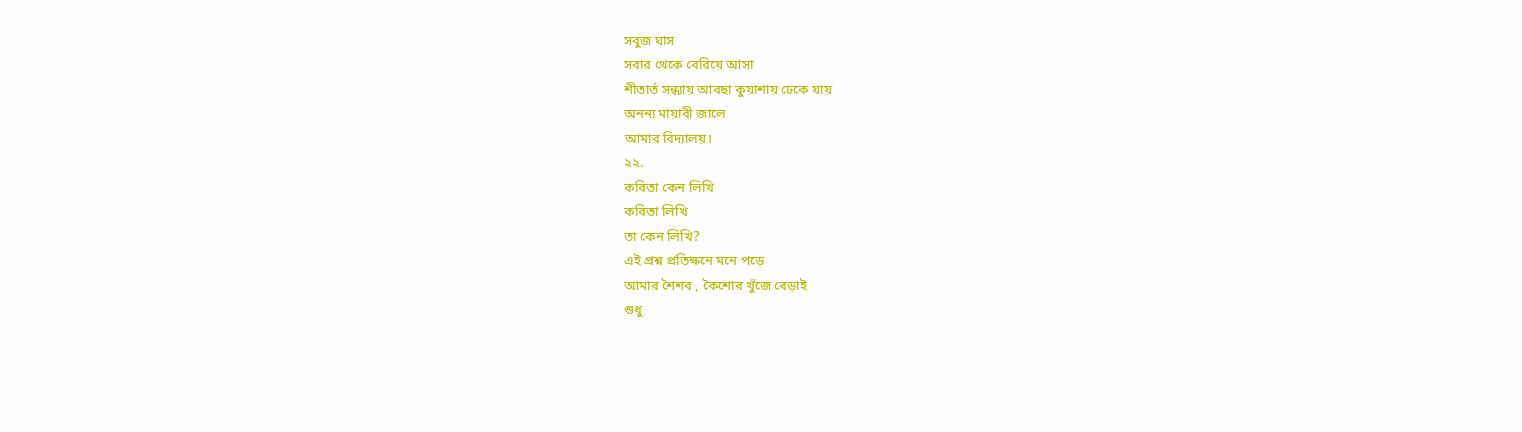সবুজ ঘাস
সবার থেকে বেরিয়ে আসা
শীতার্ত সন্ধ্যায় আবছা কুয়াশায় ঢেকে যায়
অনন্য মায়াবী জালে
আমার বিদ্যালয়।
২২.
কবিতা কেন লিখি
কবিতা লিখি
তা কেন লিখি?
এই প্রশ্ন প্রতিক্ষনে মনে পড়ে
আমার শৈশব , কৈশোর খুঁজে বেড়াই
শুধু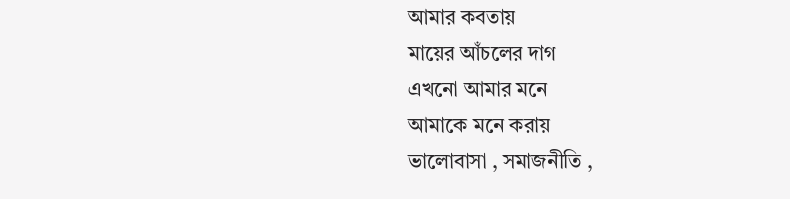আমার কবতায়
মায়ের আঁচলের দাগ
এখনো আমার মনে
আমাকে মনে করায়
ভালোবাসা , সমাজনীতি ,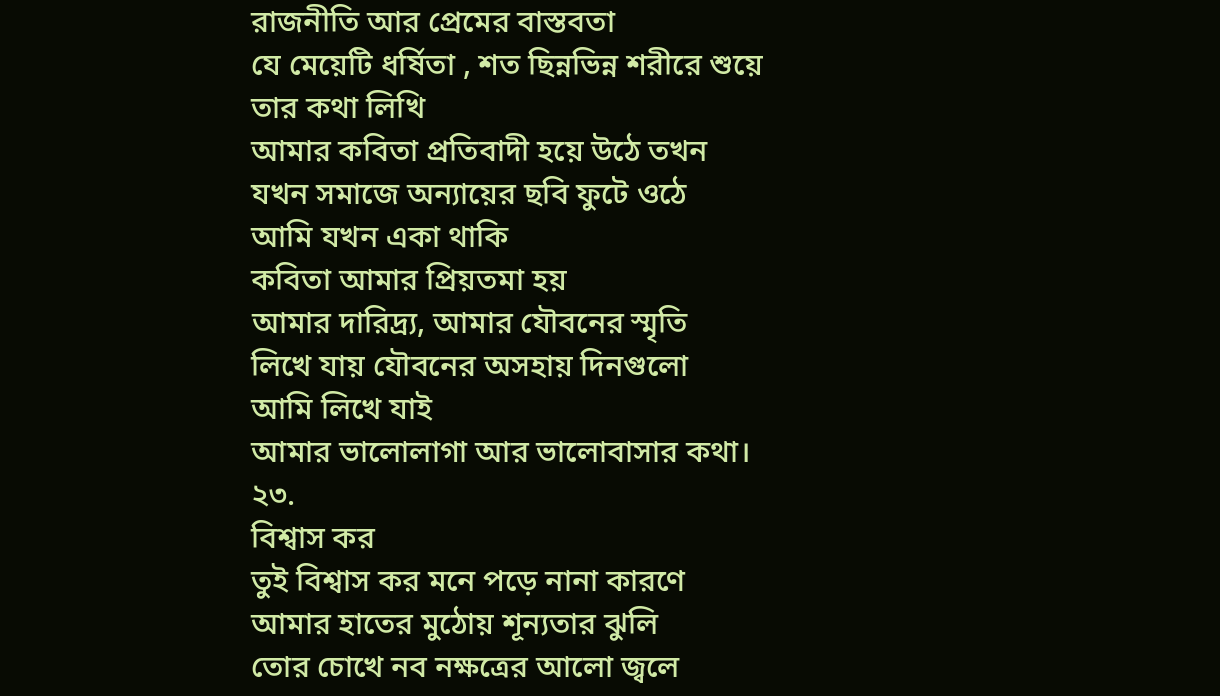রাজনীতি আর প্রেমের বাস্তবতা
যে মেয়েটি ধর্ষিতা , শত ছিন্নভিন্ন শরীরে শুয়ে
তার কথা লিখি
আমার কবিতা প্রতিবাদী হয়ে উঠে তখন
যখন সমাজে অন্যায়ের ছবি ফুটে ওঠে
আমি যখন একা থাকি
কবিতা আমার প্রিয়তমা হয়
আমার দারিদ্র্য, আমার যৌবনের স্মৃতি
লিখে যায় যৌবনের অসহায় দিনগুলো
আমি লিখে যাই
আমার ভালোলাগা আর ভালোবাসার কথা।
২৩.
বিশ্বাস কর
তুই বিশ্বাস কর মনে পড়ে নানা কারণে
আমার হাতের মুঠোয় শূন্যতার ঝুলি
তোর চোখে নব নক্ষত্রের আলো জ্বলে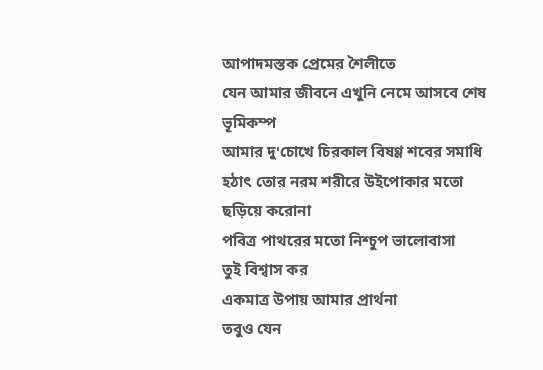আপাদমস্তক প্রেমের শৈলীতে
যেন আমার জীবনে এখুনি নেমে আসবে শেষ ভূমিকম্প
আমার দু'চোখে চিরকাল বিষণ্ণ শবের সমাধি
হঠাৎ তোর নরম শরীরে উইপোকার মতো ছড়িয়ে করোনা
পবিত্র পাথরের মতো নিশ্চুপ ভালোবাসা
তুই বিশ্বাস কর
একমাত্র উপায় আমার প্রার্থনা
তবুও যেন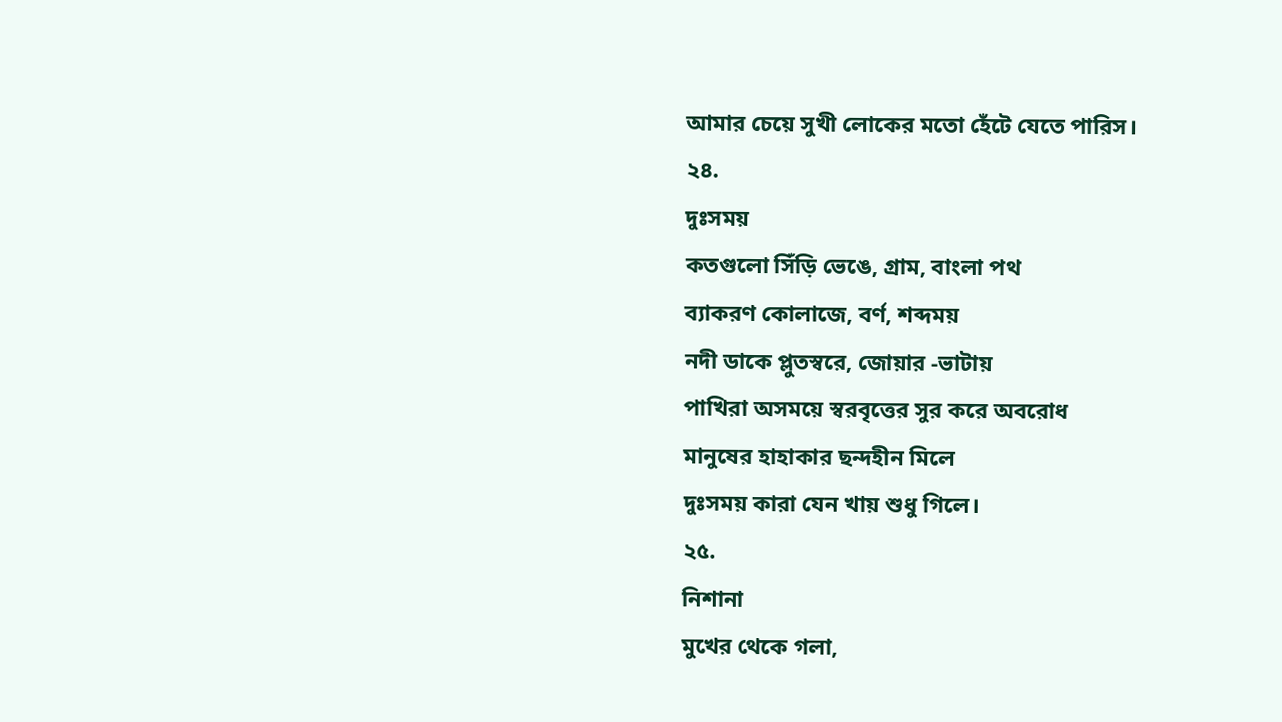আমার চেয়ে সুখী লোকের মতো হেঁটে যেতে পারিস।
২৪.
দুঃসময়
কতগুলো সিঁড়ি ভেঙে, গ্রাম, বাংলা পথ
ব্যাকরণ কোলাজে, বর্ণ, শব্দময়
নদী ডাকে প্লুতস্বরে, জোয়ার -ভাটায়
পাখিরা অসময়ে স্বরবৃত্তের সুর করে অবরোধ
মানুষের হাহাকার ছন্দহীন মিলে
দুঃসময় কারা যেন খায় শুধু গিলে।
২৫.
নিশানা
মুখের থেকে গলা,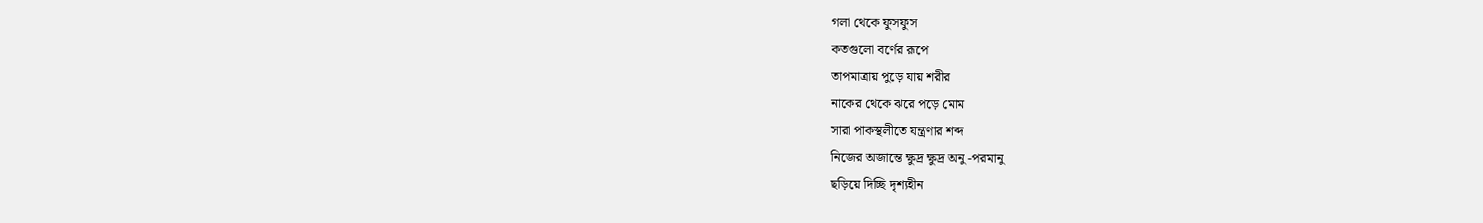গলা থেকে ফুসফুস
কতগুলো বর্ণের রূপে
তাপমাত্রায় পুড়ে যায় শরীর
নাকের থেকে ঝরে পড়ে মোম
সারা পাকস্থলীতে যন্ত্রণার শব্দ
নিজের অজান্তে ক্ষুদ্র ক্ষুদ্র অনু -পরমানু
ছড়িয়ে দিচ্ছি দৃশ্যহীন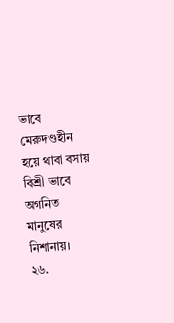ভাবে
মেরুদণ্ডহীন হয়ে থাবা বসায়
বিশ্রী ভাবে
অগনিত মানুষের নিশানায়।
২৬.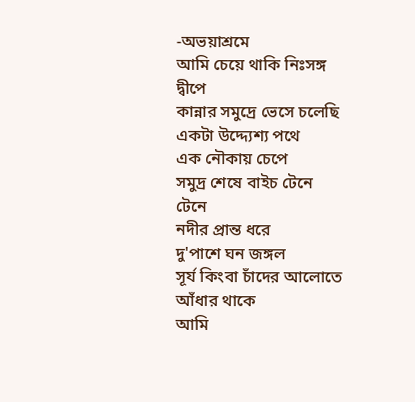-অভয়াশ্রমে
আমি চেয়ে থাকি নিঃসঙ্গ দ্বীপে
কান্নার সমুদ্রে ভেসে চলেছি
একটা উদ্দ্যেশ্য পথে
এক নৌকায় চেপে
সমুদ্র শেষে বাইচ টেনে টেনে
নদীর প্রান্ত ধরে
দু'পাশে ঘন জঙ্গল
সূর্য কিংবা চাঁদের আলোতে আঁধার থাকে
আমি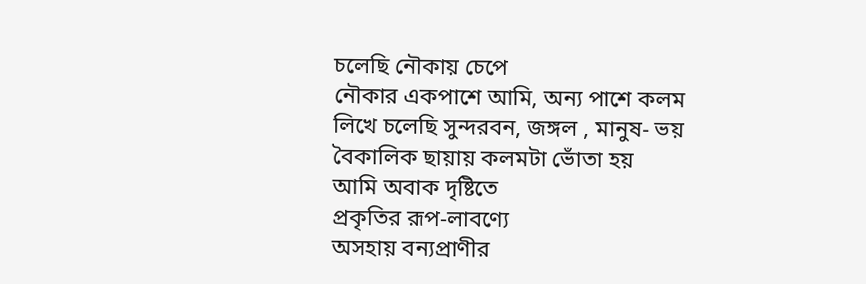চলেছি নৌকায় চেপে
নৌকার একপাশে আমি, অন্য পাশে কলম
লিখে চলেছি সুন্দরবন, জঙ্গল , মানুষ- ভয়
বৈকালিক ছায়ায় কলমটা ভোঁতা হয়
আমি অবাক দৃষ্টিতে
প্রকৃতির রূপ-লাবণ্যে
অসহায় বন্যপ্রাণীর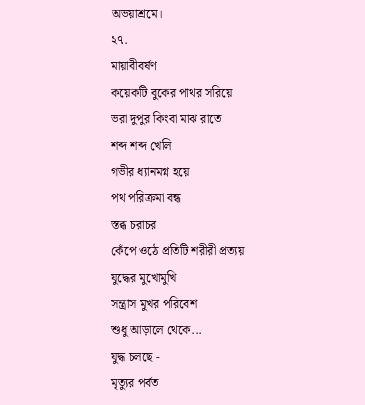অভয়াশ্রমে।
২৭.
মায়াবীবর্ষণ
কয়েকটি বুকের পাথর সরিয়ে
ভরা দুপুর কিংবা মাঝ রাতে
শব্দ শব্দ খেলি
গভীর ধ্যানমগ্ন হয়ে
পথ পরিক্রমা বন্ধ
স্তব্ধ চরাচর
কেঁপে ওঠে প্রতিটি শরীরী প্রত্যয়
যুদ্ধের মুখোমুখি
সন্ত্রাস মুখর পরিবেশ
শুধু আড়ালে থেকে...
যুদ্ধ চলছে -
মৃত্যুর পর্বত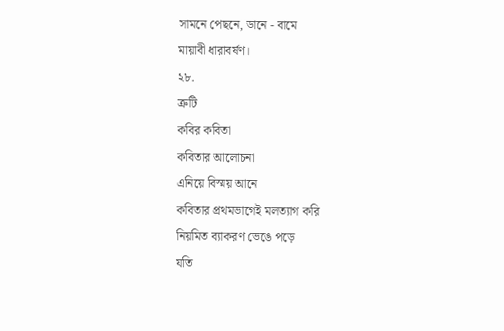সামনে পেছনে, ডানে - বামে
মায়াবী ধারাবর্ষণ।
২৮.
ত্রুটি
কবির কবিতা
কবিতার আলোচনা
এনিয়ে বিস্ময় আনে
কবিতার প্রথমভাগেই মলত্যাগ করি
নিয়মিত ব্যাকরণ ভেঙে পড়ে
যতি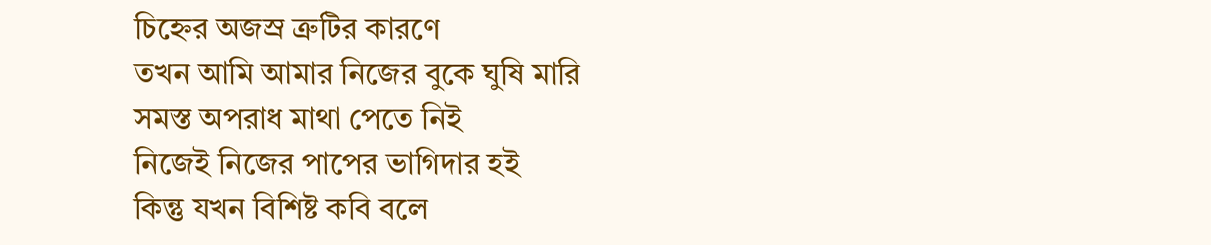চিহ্নের অজস্র ত্রুটির কারণে
তখন আমি আমার নিজের বুকে ঘুষি মারি
সমস্ত অপরাধ মাথা পেতে নিই
নিজেই নিজের পাপের ভাগিদার হই
কিন্তু যখন বিশিষ্ট কবি বলে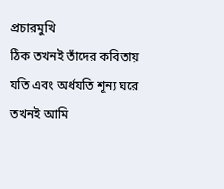প্রচারমুখি
ঠিক তখনই তাঁদের কবিতায়
যতি এবং অর্ধযতি শূন্য ঘরে
তখনই আমি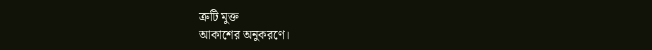ত্রুটি মুক্ত
আকাশের অনুকরণে।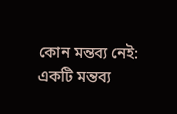কোন মন্তব্য নেই:
একটি মন্তব্য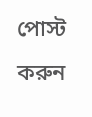পোস্ট করুন